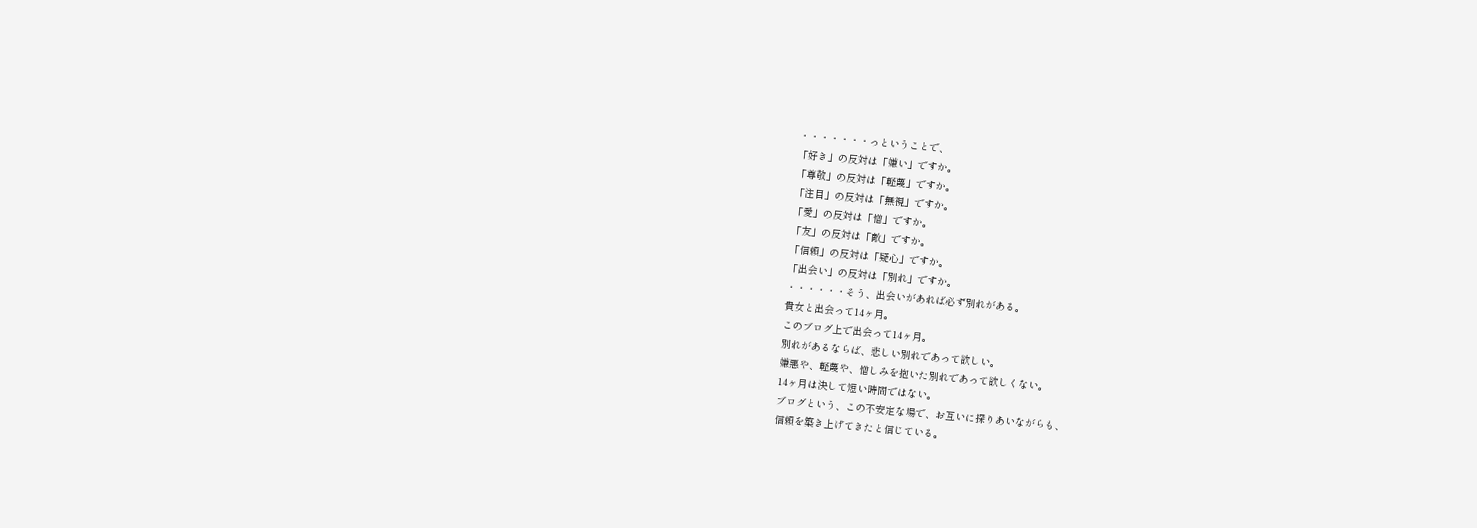・・・・・・・っということで、
「好き」の反対は「嫌い」ですか。
「尊敬」の反対は「軽蔑」ですか。
「注目」の反対は「無視」ですか。
「愛」の反対は「憎」ですか。
「友」の反対は「敵」ですか。
「信頼」の反対は「疑心」ですか。
「出会い」の反対は「別れ」ですか。
・・・・・・そう、出会いがあれば必ず別れがある。
貴女と出会って14ヶ月。
このブログ上で出会って14ヶ月。
別れがあるならば、悲しい別れであって欲しい。
嫌悪や、軽蔑や、憎しみを抱いた別れであって欲しくない。
14ヶ月は決して短い時間ではない。
ブログという、この不安定な場で、お互いに探りあいながらも、
信頼を築き上げてきたと信じている。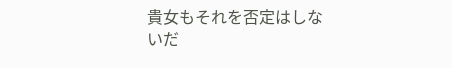貴女もそれを否定はしないだ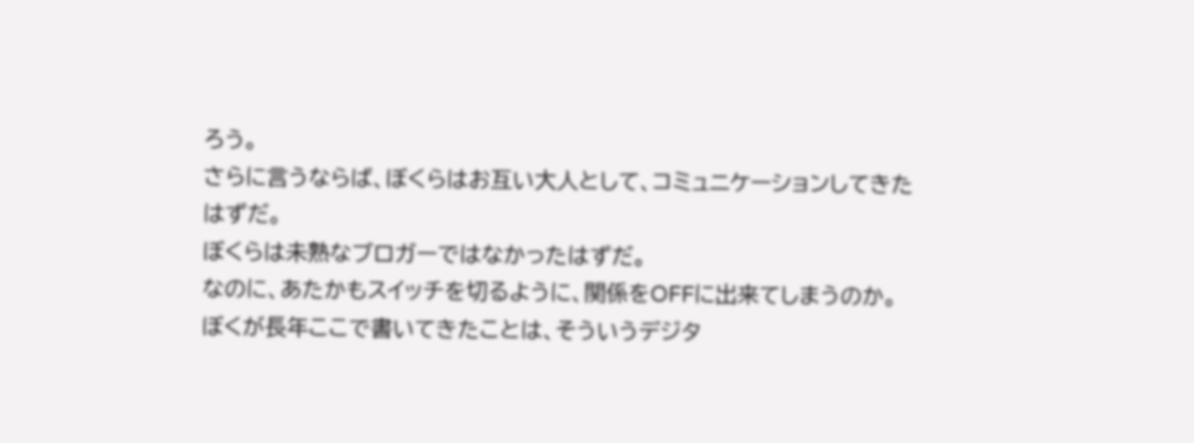ろう。
さらに言うならば、ぼくらはお互い大人として、コミュニケーションしてきたはずだ。
ぼくらは未熟なブロガーではなかったはずだ。
なのに、あたかもスイッチを切るように、関係をOFFに出来てしまうのか。
ぼくが長年ここで書いてきたことは、そういうデジタ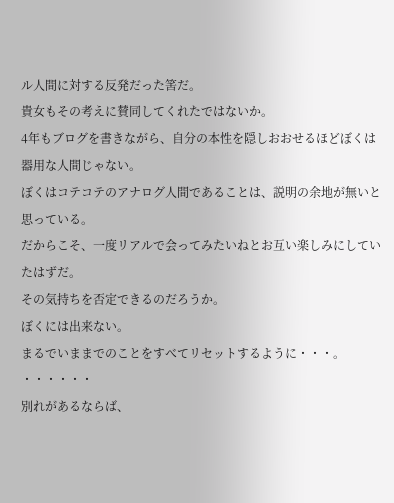ル人間に対する反発だった筈だ。
貴女もその考えに賛同してくれたではないか。
4年もブログを書きながら、自分の本性を隠しおおせるほどぼくは器用な人間じゃない。
ぼくはコテコテのアナログ人間であることは、説明の余地が無いと思っている。
だからこそ、一度リアルで会ってみたいねとお互い楽しみにしていたはずだ。
その気持ちを否定できるのだろうか。
ぼくには出来ない。
まるでいままでのことをすべてリセットするように・・・。
・・・・・・
別れがあるならば、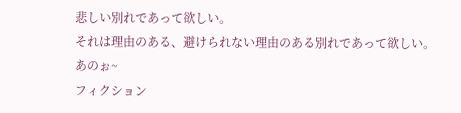悲しい別れであって欲しい。
それは理由のある、避けられない理由のある別れであって欲しい。
あのぉ~
フィクション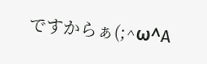ですからぁ(;^ω^A